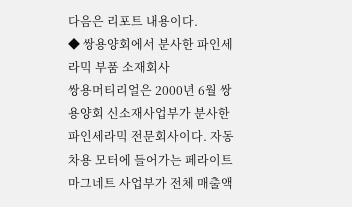다음은 리포트 내용이다.
◆ 쌍용양회에서 분사한 파인세라믹 부품 소재회사
쌍용머티리얼은 2000년 6월 쌍용양회 신소재사업부가 분사한 파인세라믹 전문회사이다. 자동차용 모터에 들어가는 페라이트마그네트 사업부가 전체 매출액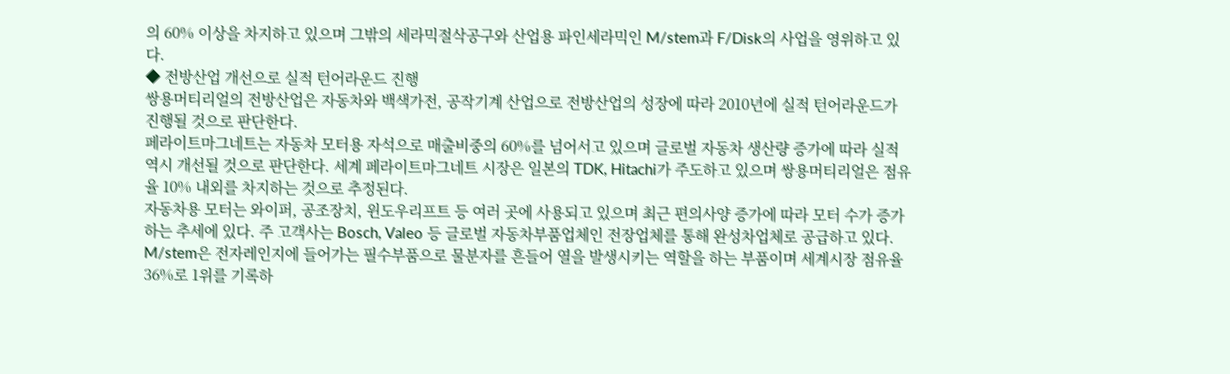의 60% 이상을 차지하고 있으며 그밖의 세라믹절삭공구와 산업용 파인세라믹인 M/stem과 F/Disk의 사업을 영위하고 있다.
◆ 전방산업 개선으로 실적 턴어라운드 진행
쌍용머티리얼의 전방산업은 자동차와 백색가전, 공작기계 산업으로 전방산업의 성장에 따라 2010년에 실적 턴어라운드가 진행될 것으로 판단한다.
페라이트마그네트는 자동차 모터용 자석으로 매출비중의 60%를 넘어서고 있으며 글로벌 자동차 생산량 증가에 따라 실적 역시 개선될 것으로 판단한다. 세계 페라이트마그네트 시장은 일본의 TDK, Hitachi가 주도하고 있으며 쌍용머티리얼은 점유율 10% 내외를 차지하는 것으로 추정된다.
자동차용 모터는 와이퍼, 공조장치, 윈도우리프트 등 여러 곳에 사용되고 있으며 최근 편의사양 증가에 따라 모터 수가 증가하는 추세에 있다. 주 고객사는 Bosch, Valeo 등 글로벌 자동차부품업체인 전장업체를 통해 완성차업체로 공급하고 있다.
M/stem은 전자레인지에 들어가는 필수부품으로 물분자를 흔들어 열을 발생시키는 역할을 하는 부품이며 세계시장 점유율 36%로 1위를 기록하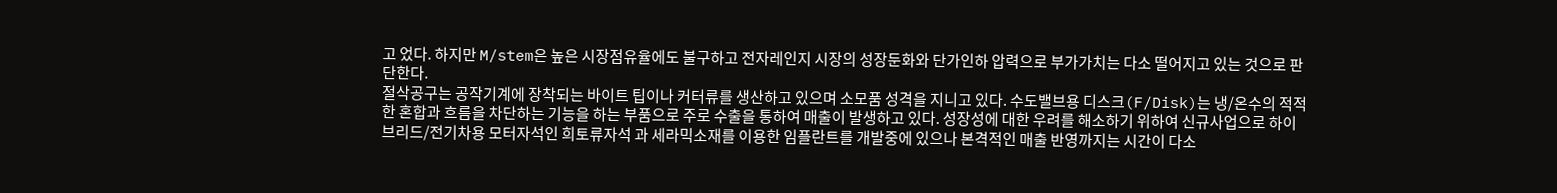고 었다. 하지만 M/stem은 높은 시장점유율에도 불구하고 전자레인지 시장의 성장둔화와 단가인하 압력으로 부가가치는 다소 떨어지고 있는 것으로 판단한다.
절삭공구는 공작기계에 장착되는 바이트 팁이나 커터류를 생산하고 있으며 소모품 성격을 지니고 있다. 수도밸브용 디스크(F/Disk)는 냉/온수의 적적한 혼합과 흐름을 차단하는 기능을 하는 부품으로 주로 수출을 통하여 매출이 발생하고 있다. 성장성에 대한 우려를 해소하기 위하여 신규사업으로 하이브리드/전기차용 모터자석인 희토류자석 과 세라믹소재를 이용한 임플란트를 개발중에 있으나 본격적인 매출 반영까지는 시간이 다소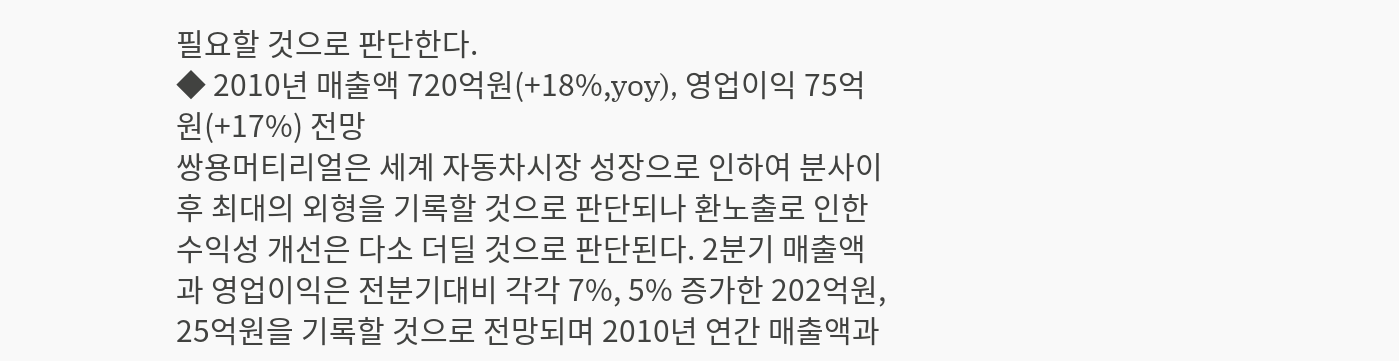필요할 것으로 판단한다.
◆ 2010년 매출액 720억원(+18%,yoy), 영업이익 75억원(+17%) 전망
쌍용머티리얼은 세계 자동차시장 성장으로 인하여 분사이후 최대의 외형을 기록할 것으로 판단되나 환노출로 인한 수익성 개선은 다소 더딜 것으로 판단된다. 2분기 매출액과 영업이익은 전분기대비 각각 7%, 5% 증가한 202억원, 25억원을 기록할 것으로 전망되며 2010년 연간 매출액과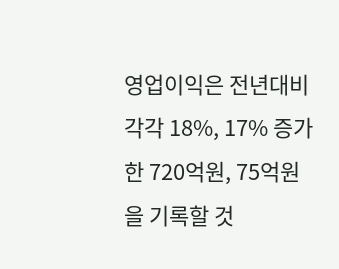영업이익은 전년대비 각각 18%, 17% 증가한 720억원, 75억원을 기록할 것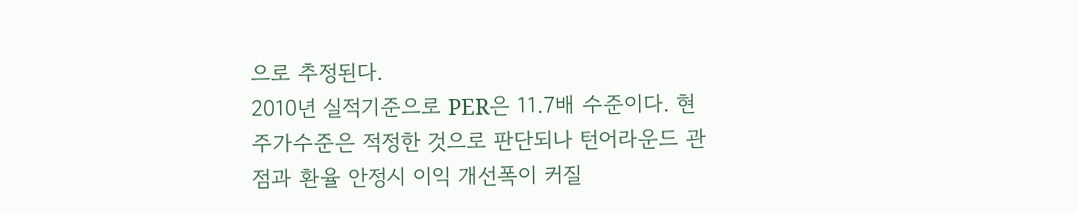으로 추정된다.
2010년 실적기준으로 PER은 11.7배 수준이다. 현 주가수준은 적정한 것으로 판단되나 턴어라운드 관점과 환율 안정시 이익 개선폭이 커질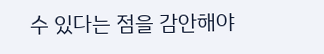수 있다는 점을 감안해야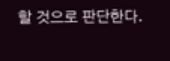할 것으로 판단한다.